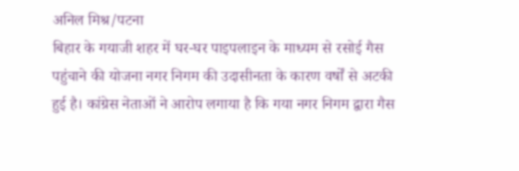अनिल मिश्र/पटना
बिहार के गयाजी शहर में घर-घर पाइपलाइन के माध्यम से रसोई गैस पहुंचाने की योजना नगर निगम की उदासीनता के कारण वर्षों से अटकी हुई है। कांग्रेस नेताओं ने आरोप लगाया है कि गया नगर निगम द्वारा गैस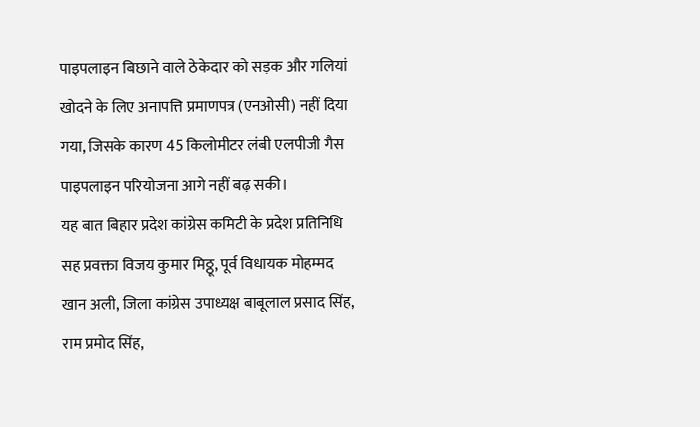पाइपलाइन बिछाने वाले ठेकेदार को सड़क और गलियां खोदने के लिए अनापत्ति प्रमाणपत्र (एनओसी) नहीं दिया गया, जिसके कारण 45 किलोमीटर लंबी एलपीजी गैस पाइपलाइन परियोजना आगे नहीं बढ़ सकी।
यह बात बिहार प्रदेश कांग्रेस कमिटी के प्रदेश प्रतिनिधि सह प्रवक्ता विजय कुमार मिठ्ठू, पूर्व विधायक मोहम्मद खान अली, जिला कांग्रेस उपाध्यक्ष बाबूलाल प्रसाद सिंह, राम प्रमोद सिंह,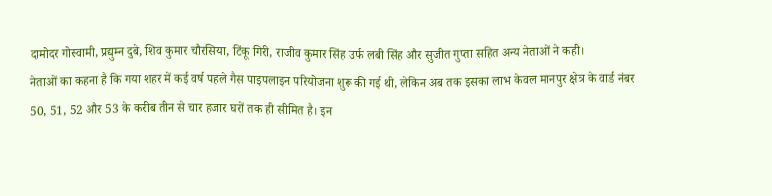दामोदर गोस्वामी, प्रद्युम्न दुबे, शिव कुमार चौरसिया, टिंकू गिरी, राजीव कुमार सिंह उर्फ लबी सिंह और सुजीत गुप्ता सहित अन्य नेताओं ने कही।
नेताओं का कहना है कि गया शहर में कई वर्ष पहले गैस पाइपलाइन परियोजना शुरू की गई थी, लेकिन अब तक इसका लाभ केवल मानपुर क्षेत्र के वार्ड नंबर 50, 51, 52 और 53 के करीब तीन से चार हजार घरों तक ही सीमित है। इन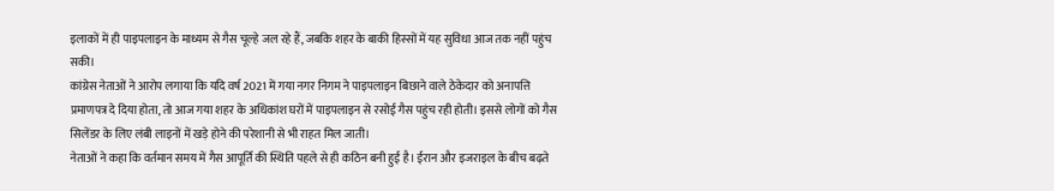इलाकों में ही पाइपलाइन के माध्यम से गैस चूल्हे जल रहे हैं, जबकि शहर के बाकी हिस्सों में यह सुविधा आज तक नहीं पहुंच सकी।
कांग्रेस नेताओं ने आरोप लगाया कि यदि वर्ष 2021 में गया नगर निगम ने पाइपलाइन बिछाने वाले ठेकेदार को अनापत्ति प्रमाणपत्र दे दिया होता, तो आज गया शहर के अधिकांश घरों में पाइपलाइन से रसोई गैस पहुंच रही होती। इससे लोगों को गैस सिलेंडर के लिए लंबी लाइनों में खड़े होने की परेशानी से भी राहत मिल जाती।
नेताओं ने कहा कि वर्तमान समय में गैस आपूर्ति की स्थिति पहले से ही कठिन बनी हुई है। ईरान और इजराइल के बीच बढ़ते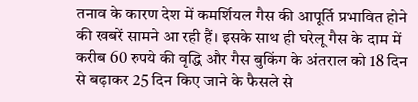तनाव के कारण देश में कमर्शियल गैस की आपूर्ति प्रभावित होने की खबरें सामने आ रही हैं। इसके साथ ही घरेलू गैस के दाम में करीब 60 रुपये की वृद्धि और गैस बुकिंग के अंतराल को 18 दिन से बढ़ाकर 25 दिन किए जाने के फैसले से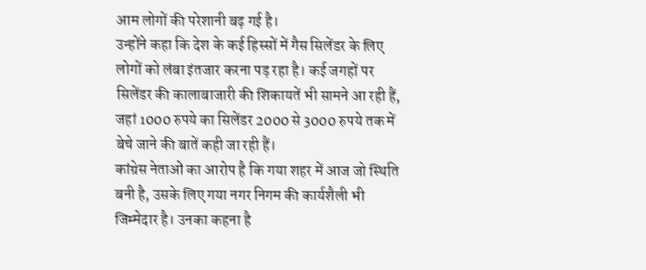आम लोगों की परेशानी बढ़ गई है।
उन्होंने कहा कि देश के कई हिस्सों में गैस सिलेंडर के लिए लोगों को लंबा इंतजार करना पड़ रहा है। कई जगहों पर सिलेंडर की कालाबाजारी की शिकायतें भी सामने आ रही हैं, जहां 1000 रुपये का सिलेंडर 2000 से 3000 रुपये तक में बेचे जाने की बातें कही जा रही हैं।
कांग्रेस नेताओं का आरोप है कि गया शहर में आज जो स्थिति बनी है, उसके लिए गया नगर निगम की कार्यशैली भी जिम्मेदार है। उनका कहना है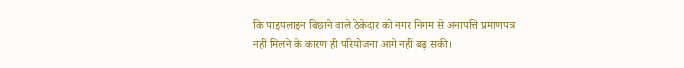कि पाइपलाइन बिछाने वाले ठेकेदार को नगर निगम से अनापत्ति प्रमाणपत्र नहीं मिलने के कारण ही परियोजना आगे नहीं बढ़ सकी।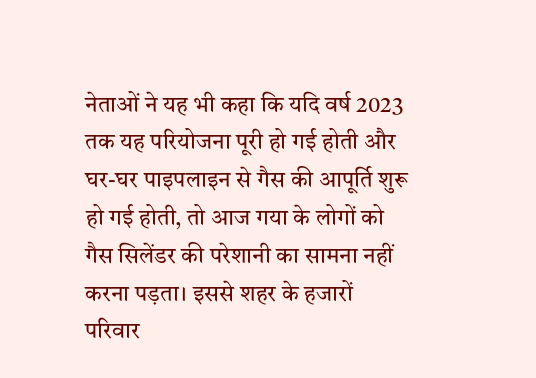नेताओं ने यह भी कहा कि यदि वर्ष 2023 तक यह परियोजना पूरी हो गई होती और घर-घर पाइपलाइन से गैस की आपूर्ति शुरू हो गई होती, तो आज गया के लोगों को गैस सिलेंडर की परेशानी का सामना नहीं करना पड़ता। इससे शहर के हजारों परिवार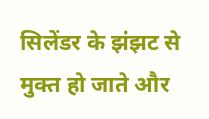सिलेंडर के झंझट से मुक्त हो जाते और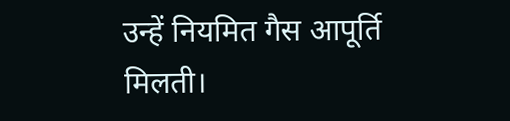उन्हें नियमित गैस आपूर्ति मिलती।